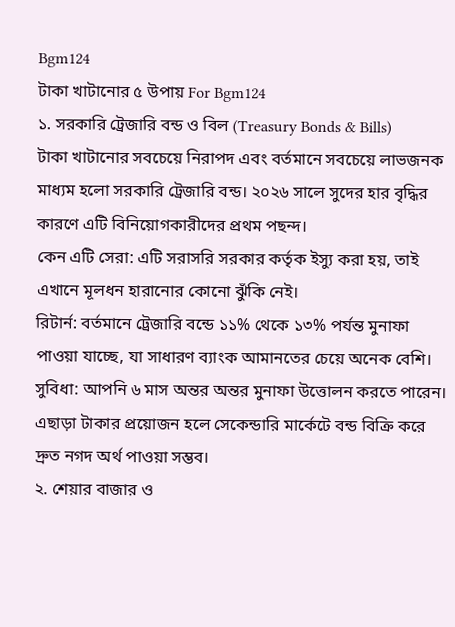Bgm124
টাকা খাটানোর ৫ উপায় For Bgm124
১. সরকারি ট্রেজারি বন্ড ও বিল (Treasury Bonds & Bills)
টাকা খাটানোর সবচেয়ে নিরাপদ এবং বর্তমানে সবচেয়ে লাভজনক মাধ্যম হলো সরকারি ট্রেজারি বন্ড। ২০২৬ সালে সুদের হার বৃদ্ধির কারণে এটি বিনিয়োগকারীদের প্রথম পছন্দ।
কেন এটি সেরা: এটি সরাসরি সরকার কর্তৃক ইস্যু করা হয়, তাই এখানে মূলধন হারানোর কোনো ঝুঁকি নেই।
রিটার্ন: বর্তমানে ট্রেজারি বন্ডে ১১% থেকে ১৩% পর্যন্ত মুনাফা পাওয়া যাচ্ছে, যা সাধারণ ব্যাংক আমানতের চেয়ে অনেক বেশি।
সুবিধা: আপনি ৬ মাস অন্তর অন্তর মুনাফা উত্তোলন করতে পারেন। এছাড়া টাকার প্রয়োজন হলে সেকেন্ডারি মার্কেটে বন্ড বিক্রি করে দ্রুত নগদ অর্থ পাওয়া সম্ভব।
২. শেয়ার বাজার ও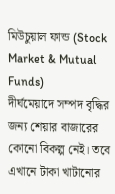মিউচুয়াল ফান্ড (Stock Market & Mutual Funds)
দীর্ঘমেয়াদে সম্পদ বৃদ্ধির জন্য শেয়ার বাজারের কোনো বিকল্প নেই। তবে এখানে টাকা খাটানোর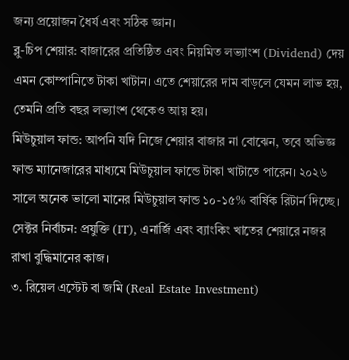জন্য প্রয়োজন ধৈর্য এবং সঠিক জ্ঞান।
ব্লু-চিপ শেয়ার: বাজারের প্রতিষ্ঠিত এবং নিয়মিত লভ্যাংশ (Dividend) দেয় এমন কোম্পানিতে টাকা খাটান। এতে শেয়ারের দাম বাড়লে যেমন লাভ হয়, তেমনি প্রতি বছর লভ্যাংশ থেকেও আয় হয়।
মিউচুয়াল ফান্ড: আপনি যদি নিজে শেয়ার বাজার না বোঝেন, তবে অভিজ্ঞ ফান্ড ম্যানেজারের মাধ্যমে মিউচুয়াল ফান্ডে টাকা খাটাতে পারেন। ২০২৬ সালে অনেক ভালো মানের মিউচুয়াল ফান্ড ১০-১৫% বার্ষিক রিটার্ন দিচ্ছে।
সেক্টর নির্বাচন: প্রযুক্তি (IT), এনার্জি এবং ব্যাংকিং খাতের শেয়ারে নজর রাখা বুদ্ধিমানের কাজ।
৩. রিয়েল এস্টেট বা জমি (Real Estate Investment)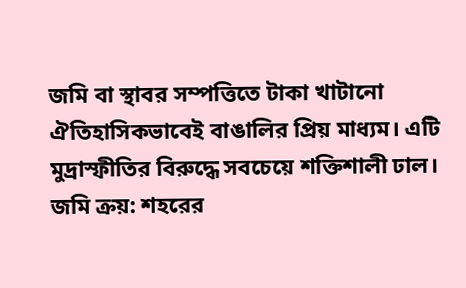জমি বা স্থাবর সম্পত্তিতে টাকা খাটানো ঐতিহাসিকভাবেই বাঙালির প্রিয় মাধ্যম। এটি মুদ্রাস্ফীতির বিরুদ্ধে সবচেয়ে শক্তিশালী ঢাল।
জমি ক্রয়: শহরের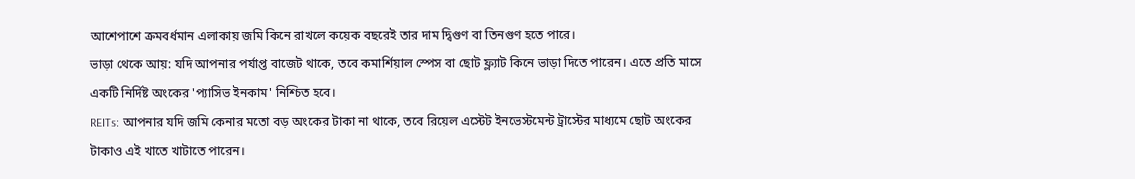আশেপাশে ক্রমবর্ধমান এলাকায় জমি কিনে রাখলে কয়েক বছরেই তার দাম দ্বিগুণ বা তিনগুণ হতে পারে।
ভাড়া থেকে আয়: যদি আপনার পর্যাপ্ত বাজেট থাকে, তবে কমার্শিয়াল স্পেস বা ছোট ফ্ল্যাট কিনে ভাড়া দিতে পারেন। এতে প্রতি মাসে একটি নির্দিষ্ট অংকের 'প্যাসিভ ইনকাম' নিশ্চিত হবে।
REITs: আপনার যদি জমি কেনার মতো বড় অংকের টাকা না থাকে, তবে রিয়েল এস্টেট ইনভেস্টমেন্ট ট্রাস্টের মাধ্যমে ছোট অংকের টাকাও এই খাতে খাটাতে পারেন।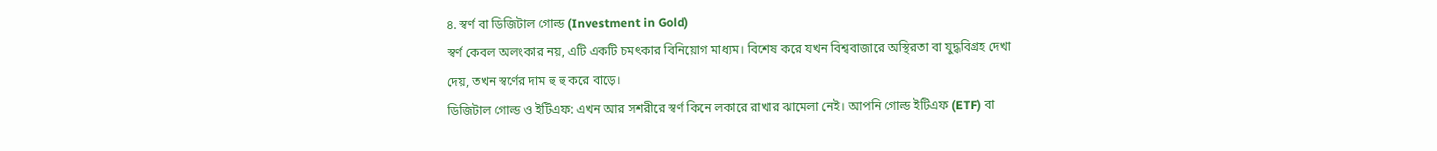৪. স্বর্ণ বা ডিজিটাল গোল্ড (Investment in Gold)
স্বর্ণ কেবল অলংকার নয়, এটি একটি চমৎকার বিনিয়োগ মাধ্যম। বিশেষ করে যখন বিশ্ববাজারে অস্থিরতা বা যুদ্ধবিগ্রহ দেখা দেয়, তখন স্বর্ণের দাম হু হু করে বাড়ে।
ডিজিটাল গোল্ড ও ইটিএফ: এখন আর সশরীরে স্বর্ণ কিনে লকারে রাখার ঝামেলা নেই। আপনি গোল্ড ইটিএফ (ETF) বা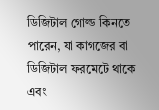ডিজিটাল গোল্ড কিনতে পারেন, যা কাগজের বা ডিজিটাল ফরমেটে থাকে এবং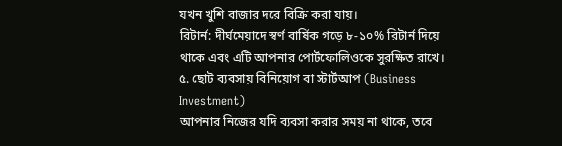যখন খুশি বাজার দরে বিক্রি করা যায়।
রিটার্ন: দীর্ঘমেয়াদে স্বর্ণ বার্ষিক গড়ে ৮-১০% রিটার্ন দিয়ে থাকে এবং এটি আপনার পোর্টফোলিওকে সুরক্ষিত রাখে।
৫. ছোট ব্যবসায় বিনিয়োগ বা স্টার্টআপ (Business Investment)
আপনার নিজের যদি ব্যবসা করার সময় না থাকে, তবে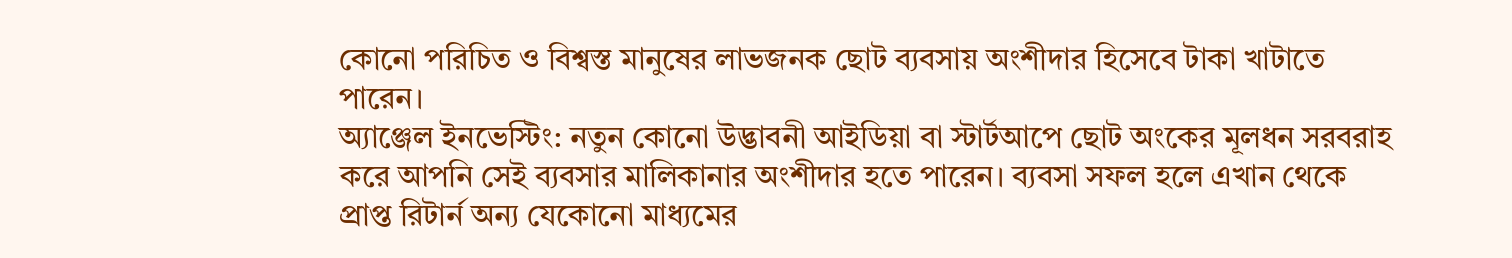কোনো পরিচিত ও বিশ্বস্ত মানুষের লাভজনক ছোট ব্যবসায় অংশীদার হিসেবে টাকা খাটাতে পারেন।
অ্যাঞ্জেল ইনভেস্টিং: নতুন কোনো উদ্ভাবনী আইডিয়া বা স্টার্টআপে ছোট অংকের মূলধন সরবরাহ করে আপনি সেই ব্যবসার মালিকানার অংশীদার হতে পারেন। ব্যবসা সফল হলে এখান থেকে প্রাপ্ত রিটার্ন অন্য যেকোনো মাধ্যমের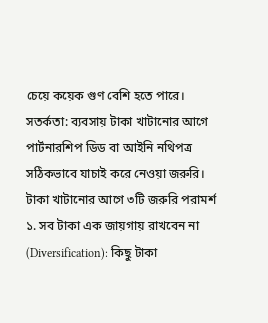চেয়ে কয়েক গুণ বেশি হতে পারে।
সতর্কতা: ব্যবসায় টাকা খাটানোর আগে পার্টনারশিপ ডিড বা আইনি নথিপত্র সঠিকভাবে যাচাই করে নেওয়া জরুরি।
টাকা খাটানোর আগে ৩টি জরুরি পরামর্শ
১. সব টাকা এক জায়গায় রাখবেন না (Diversification): কিছু টাকা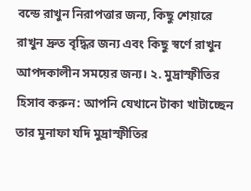বন্ডে রাখুন নিরাপত্তার জন্য, কিছু শেয়ারে রাখুন দ্রুত বৃদ্ধির জন্য এবং কিছু স্বর্ণে রাখুন আপদকালীন সময়ের জন্য। ২. মুদ্রাস্ফীতির হিসাব করুন: আপনি যেখানে টাকা খাটাচ্ছেন তার মুনাফা যদি মুদ্রাস্ফীতির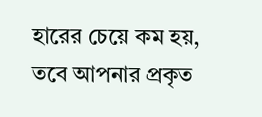হারের চেয়ে কম হয়, তবে আপনার প্রকৃত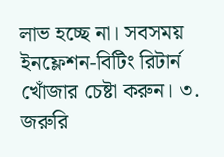লাভ হচ্ছে না। সবসময় ইনফ্লেশন-বিটিং রিটার্ন খোঁজার চেষ্টা করুন। ৩. জরুরি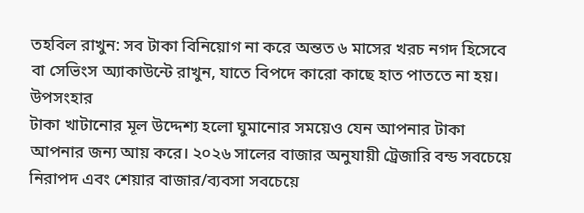তহবিল রাখুন: সব টাকা বিনিয়োগ না করে অন্তত ৬ মাসের খরচ নগদ হিসেবে বা সেভিংস অ্যাকাউন্টে রাখুন, যাতে বিপদে কারো কাছে হাত পাততে না হয়।
উপসংহার
টাকা খাটানোর মূল উদ্দেশ্য হলো ঘুমানোর সময়েও যেন আপনার টাকা আপনার জন্য আয় করে। ২০২৬ সালের বাজার অনুযায়ী ট্রেজারি বন্ড সবচেয়ে নিরাপদ এবং শেয়ার বাজার/ব্যবসা সবচেয়ে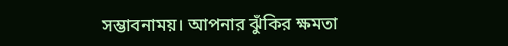সম্ভাবনাময়। আপনার ঝুঁকির ক্ষমতা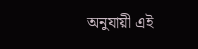অনুযায়ী এই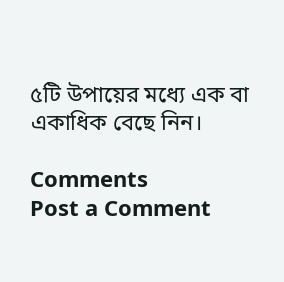৫টি উপায়ের মধ্যে এক বা একাধিক বেছে নিন।

Comments
Post a Comment